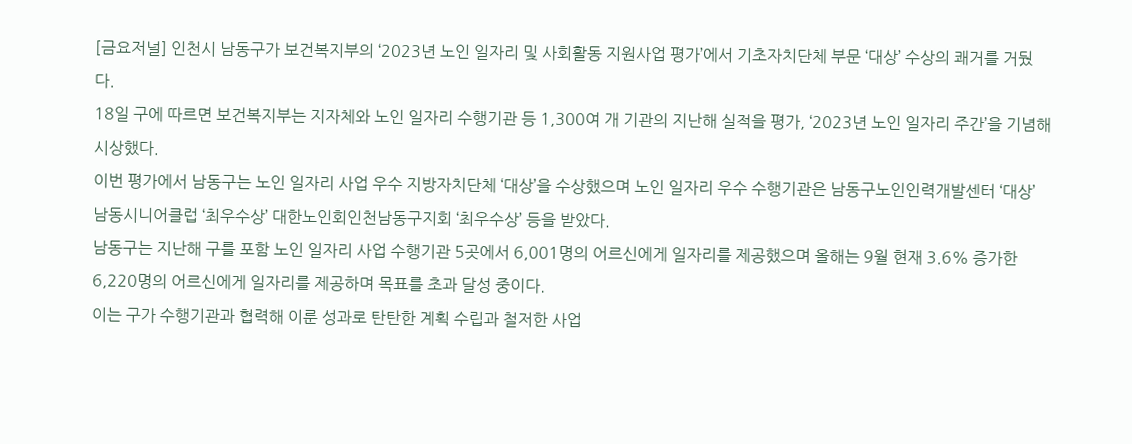[금요저널] 인천시 남동구가 보건복지부의 ‘2023년 노인 일자리 및 사회활동 지원사업 평가’에서 기초자치단체 부문 ‘대상’ 수상의 쾌거를 거뒀다.
18일 구에 따르면 보건복지부는 지자체와 노인 일자리 수행기관 등 1,300여 개 기관의 지난해 실적을 평가, ‘2023년 노인 일자리 주간’을 기념해 시상했다.
이번 평가에서 남동구는 노인 일자리 사업 우수 지방자치단체 ‘대상’을 수상했으며 노인 일자리 우수 수행기관은 남동구노인인력개발센터 ‘대상’ 남동시니어클럽 ‘최우수상’ 대한노인회인천남동구지회 ‘최우수상’ 등을 받았다.
남동구는 지난해 구를 포함 노인 일자리 사업 수행기관 5곳에서 6,001명의 어르신에게 일자리를 제공했으며 올해는 9월 현재 3.6% 증가한 6,220명의 어르신에게 일자리를 제공하며 목표를 초과 달성 중이다.
이는 구가 수행기관과 협력해 이룬 성과로 탄탄한 계획 수립과 철저한 사업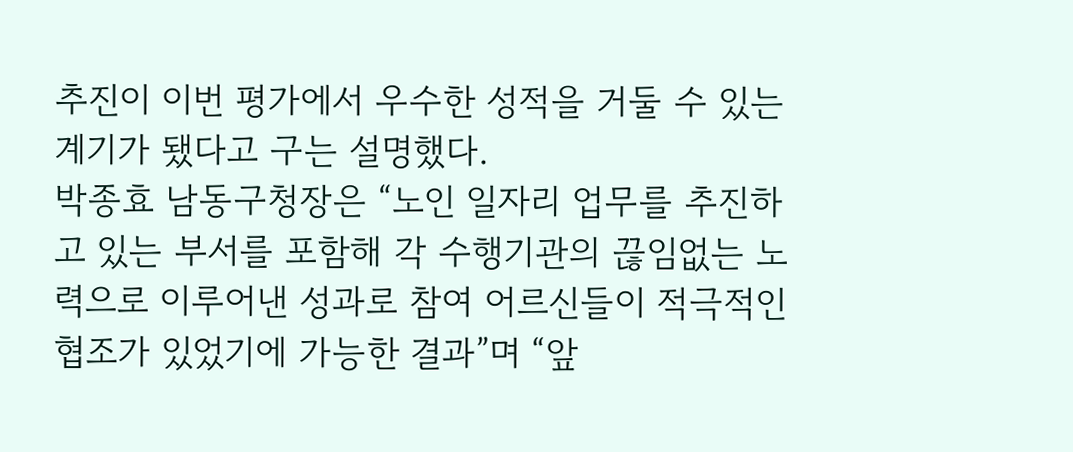추진이 이번 평가에서 우수한 성적을 거둘 수 있는 계기가 됐다고 구는 설명했다.
박종효 남동구청장은 “노인 일자리 업무를 추진하고 있는 부서를 포함해 각 수행기관의 끊임없는 노력으로 이루어낸 성과로 참여 어르신들이 적극적인 협조가 있었기에 가능한 결과”며 “앞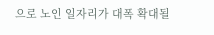으로 노인 일자리가 대폭 확대될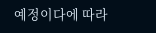예정이다에 따라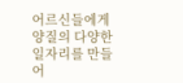어르신들에게 양질의 다양한 일자리를 만들어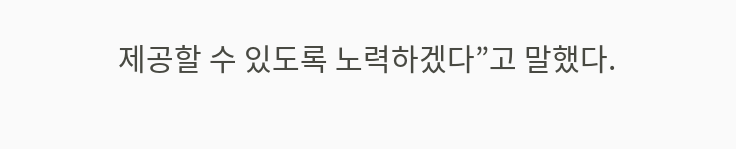제공할 수 있도록 노력하겠다”고 말했다.